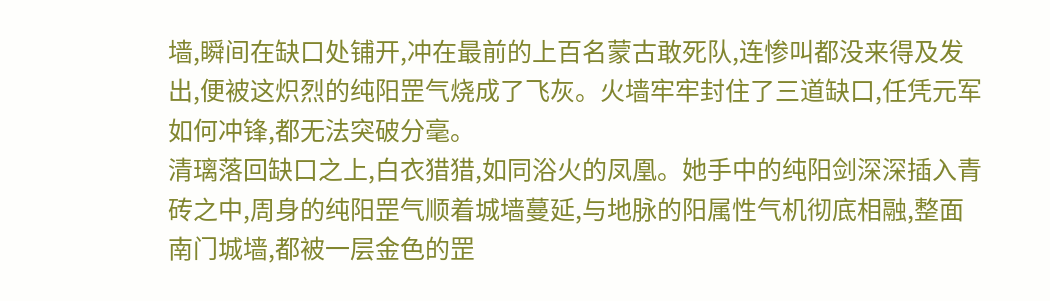墙,瞬间在缺口处铺开,冲在最前的上百名蒙古敢死队,连惨叫都没来得及发出,便被这炽烈的纯阳罡气烧成了飞灰。火墙牢牢封住了三道缺口,任凭元军如何冲锋,都无法突破分毫。
清璃落回缺口之上,白衣猎猎,如同浴火的凤凰。她手中的纯阳剑深深插入青砖之中,周身的纯阳罡气顺着城墙蔓延,与地脉的阳属性气机彻底相融,整面南门城墙,都被一层金色的罡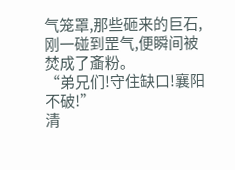气笼罩,那些砸来的巨石,刚一碰到罡气,便瞬间被焚成了齑粉。
“弟兄们!守住缺口!襄阳不破!”
清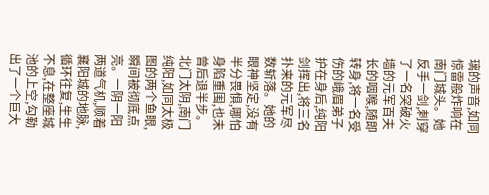璃的声音,如同惊雷般炸响在南门城头。她反手一剑,刺穿了一名突破火墙的元军百夫长的咽喉,随即转身,将一名受伤的峨眉弟子护在身后,纯阳剑挥出,将三名扑来的元军尽数斩落。她的眼神坚定,没有半分畏惧,哪怕身陷重围,也未曾后退半步。
北门太阴,南门纯阳,如同太极图的两个鱼眼,瞬间被彻底点亮。一阴一阳两道气机,顺着襄阳城的地脉,循环往复,生生不息,在整座城池的上空,勾勒出了一个巨大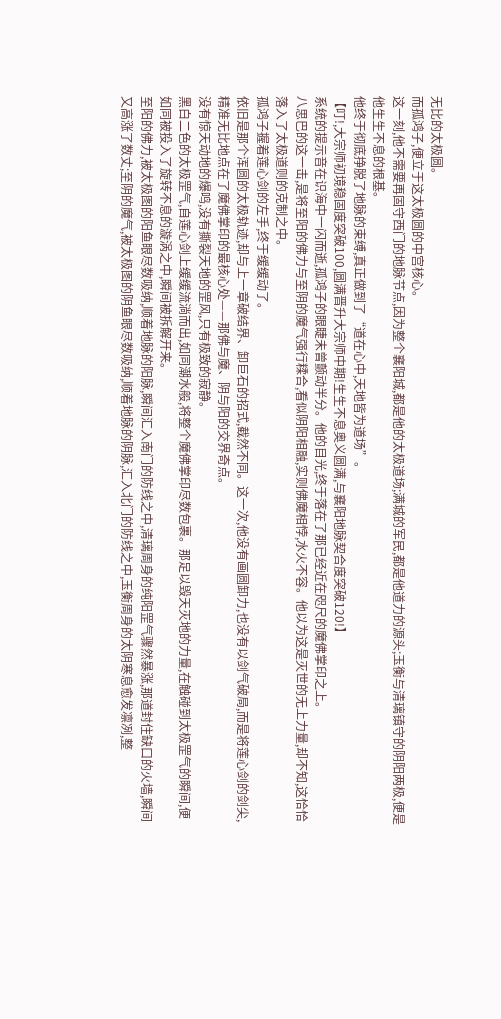无比的太极圆。
而孤鸿子,便立于这太极圆的中宫核心。
这一刻,他不需要再固守西门的地脉节点,因为整个襄阳城,都是他的太极道场;满城的军民,都是他道力的源头;玉衡与清璃镇守的阴阳两极,便是他生生不息的根基。
他终于彻底挣脱了地脉的束缚,真正做到了“道在心中,天地皆为道场”。
【叮!,大宗师初境稳固度突破100,圆满晋升大宗师中期!生生不息奥义圆满,与襄阳地脉契合度突破120!】
系统的提示音在识海中一闪而逝,孤鸿子的眼睫未曾颤动半分。他的目光,终于落在了那已经近在咫尺的魔佛掌印之上。
八思巴的这一击,是将至阳的佛力与至阴的魔气强行糅合,看似阴阳相融,实则佛魔相悖,水火不容。他以为这是灭世的无上力量,却不知,这恰恰落入了太极道则的克制之中。
孤鸿子握着莲心剑的左手,终于缓缓动了。
依旧是那个浑圆的太极轨迹,却与上一章破结界、卸巨石的招式,截然不同。这一次,他没有画圆卸力,也没有以剑气破局,而是将莲心剑的剑尖,精准无比地点在了魔佛掌印的最核心处——那佛与魔、阴与阳的交界奇点。
没有惊天动地的爆鸣,没有撕裂天地的罡风,只有极致的寂静。
黑白二色的太极罡气,自莲心剑上缓缓流淌而出,如同潮水般,将整个魔佛掌印尽数包裹。那足以毁天灭地的力量,在触碰到太极罡气的瞬间,便如同被投入了旋转不息的漩涡之中,瞬间被拆解开来。
至阳的佛力,被太极图的阳鱼眼尽数吸纳,顺着地脉的阳脉,瞬间汇入南门的防线之中,清璃周身的纯阳罡气骤然暴涨,那道封住缺口的火墙,瞬间又高涨了数丈;至阴的魔气,被太极图的阴鱼眼尽数吸纳,顺着地脉的阴脉,汇入北门的防线之中,玉衡周身的太阴寒息愈发凛冽,整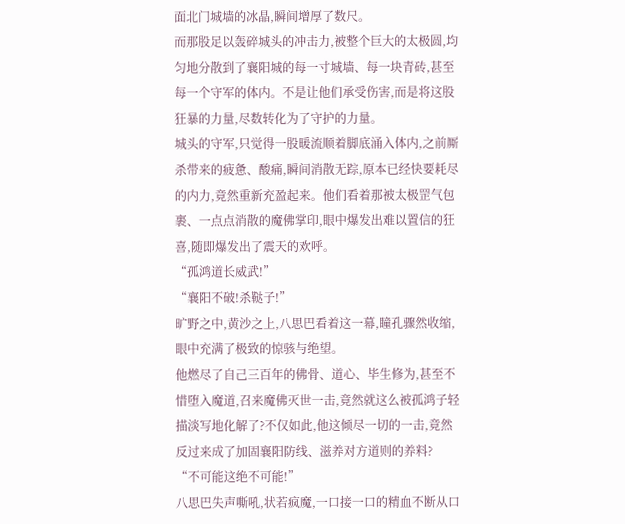面北门城墙的冰晶,瞬间增厚了数尺。
而那股足以轰碎城头的冲击力,被整个巨大的太极圆,均匀地分散到了襄阳城的每一寸城墙、每一块青砖,甚至每一个守军的体内。不是让他们承受伤害,而是将这股狂暴的力量,尽数转化为了守护的力量。
城头的守军,只觉得一股暖流顺着脚底涌入体内,之前厮杀带来的疲惫、酸痛,瞬间消散无踪,原本已经快要耗尽的内力,竟然重新充盈起来。他们看着那被太极罡气包裹、一点点消散的魔佛掌印,眼中爆发出难以置信的狂喜,随即爆发出了震天的欢呼。
“孤鸿道长威武!”
“襄阳不破!杀鞑子!”
旷野之中,黄沙之上,八思巴看着这一幕,瞳孔骤然收缩,眼中充满了极致的惊骇与绝望。
他燃尽了自己三百年的佛骨、道心、毕生修为,甚至不惜堕入魔道,召来魔佛灭世一击,竟然就这么被孤鸿子轻描淡写地化解了?不仅如此,他这倾尽一切的一击,竟然反过来成了加固襄阳防线、滋养对方道则的养料?
“不可能这绝不可能!”
八思巴失声嘶吼,状若疯魔,一口接一口的精血不断从口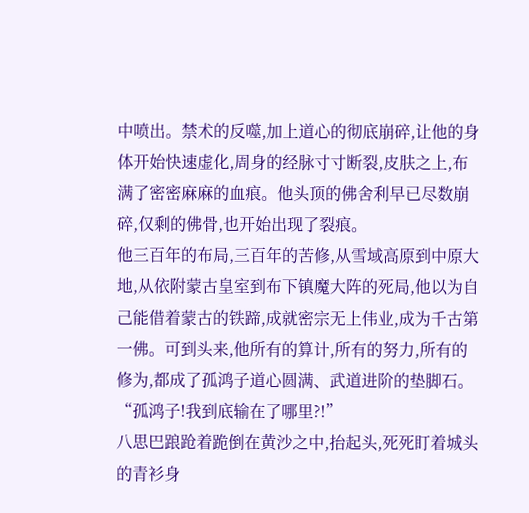中喷出。禁术的反噬,加上道心的彻底崩碎,让他的身体开始快速虚化,周身的经脉寸寸断裂,皮肤之上,布满了密密麻麻的血痕。他头顶的佛舍利早已尽数崩碎,仅剩的佛骨,也开始出现了裂痕。
他三百年的布局,三百年的苦修,从雪域高原到中原大地,从依附蒙古皇室到布下镇魔大阵的死局,他以为自己能借着蒙古的铁蹄,成就密宗无上伟业,成为千古第一佛。可到头来,他所有的算计,所有的努力,所有的修为,都成了孤鸿子道心圆满、武道进阶的垫脚石。
“孤鸿子!我到底输在了哪里?!”
八思巴踉跄着跪倒在黄沙之中,抬起头,死死盯着城头的青衫身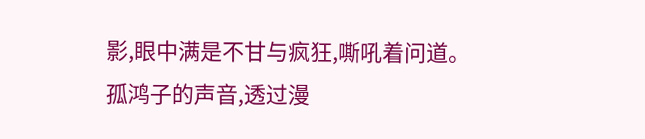影,眼中满是不甘与疯狂,嘶吼着问道。
孤鸿子的声音,透过漫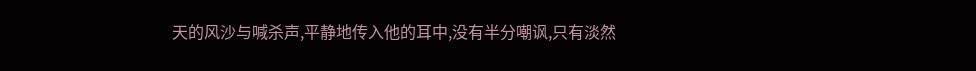天的风沙与喊杀声,平静地传入他的耳中,没有半分嘲讽,只有淡然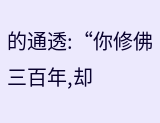的通透:“你修佛三百年,却